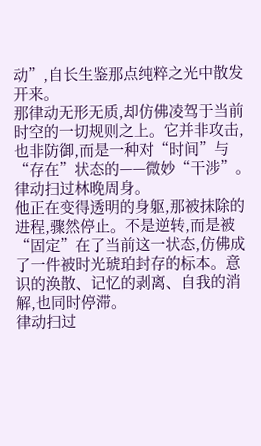动”,自长生鉴那点纯粹之光中散发开来。
那律动无形无质,却仿佛凌驾于当前时空的一切规则之上。它并非攻击,也非防御,而是一种对“时间”与“存在”状态的——微妙“干涉”。
律动扫过林晚周身。
他正在变得透明的身躯,那被抹除的进程,骤然停止。不是逆转,而是被“固定”在了当前这一状态,仿佛成了一件被时光琥珀封存的标本。意识的涣散、记忆的剥离、自我的消解,也同时停滞。
律动扫过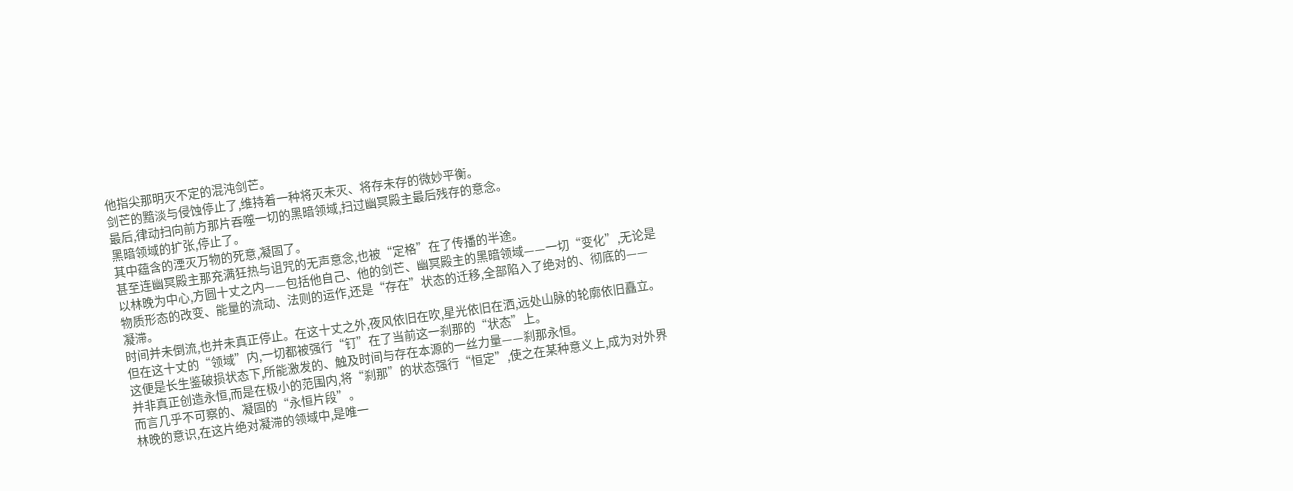他指尖那明灭不定的混沌剑芒。
剑芒的黯淡与侵蚀停止了,维持着一种将灭未灭、将存未存的微妙平衡。
最后,律动扫向前方那片吞噬一切的黑暗领域,扫过幽冥殿主最后残存的意念。
黑暗领域的扩张,停止了。
其中蕴含的湮灭万物的死意,凝固了。
甚至连幽冥殿主那充满狂热与诅咒的无声意念,也被“定格”在了传播的半途。
以林晚为中心,方圆十丈之内——包括他自己、他的剑芒、幽冥殿主的黑暗领域——一切“变化”,无论是物质形态的改变、能量的流动、法则的运作,还是“存在”状态的迁移,全部陷入了绝对的、彻底的——
凝滞。
时间并未倒流,也并未真正停止。在这十丈之外,夜风依旧在吹,星光依旧在洒,远处山脉的轮廓依旧矗立。但在这十丈的“领域”内,一切都被强行“钉”在了当前这一刹那的“状态”上。
这便是长生鉴破损状态下,所能激发的、触及时间与存在本源的一丝力量——刹那永恒。
并非真正创造永恒,而是在极小的范围内,将“刹那”的状态强行“恒定”,使之在某种意义上,成为对外界而言几乎不可察的、凝固的“永恒片段”。
林晚的意识,在这片绝对凝滞的领域中,是唯一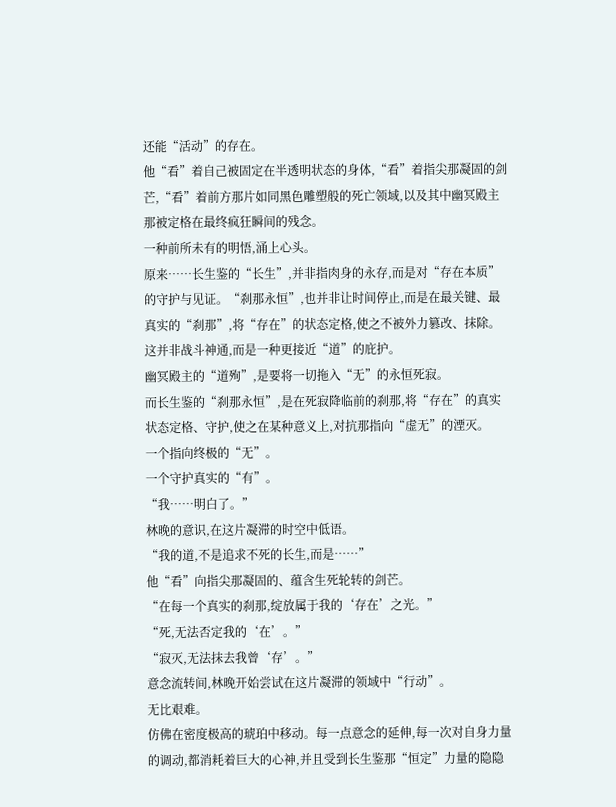还能“活动”的存在。
他“看”着自己被固定在半透明状态的身体,“看”着指尖那凝固的剑芒,“看”着前方那片如同黑色雕塑般的死亡领域,以及其中幽冥殿主那被定格在最终疯狂瞬间的残念。
一种前所未有的明悟,涌上心头。
原来……长生鉴的“长生”,并非指肉身的永存,而是对“存在本质”的守护与见证。“刹那永恒”,也并非让时间停止,而是在最关键、最真实的“刹那”,将“存在”的状态定格,使之不被外力篡改、抹除。
这并非战斗神通,而是一种更接近“道”的庇护。
幽冥殿主的“道殉”,是要将一切拖入“无”的永恒死寂。
而长生鉴的“刹那永恒”,是在死寂降临前的刹那,将“存在”的真实状态定格、守护,使之在某种意义上,对抗那指向“虚无”的湮灭。
一个指向终极的“无”。
一个守护真实的“有”。
“我……明白了。”
林晚的意识,在这片凝滞的时空中低语。
“我的道,不是追求不死的长生,而是……”
他“看”向指尖那凝固的、蕴含生死轮转的剑芒。
“在每一个真实的刹那,绽放属于我的‘存在’之光。”
“死,无法否定我的‘在’。”
“寂灭,无法抹去我曾‘存’。”
意念流转间,林晚开始尝试在这片凝滞的领域中“行动”。
无比艰难。
仿佛在密度极高的琥珀中移动。每一点意念的延伸,每一次对自身力量的调动,都消耗着巨大的心神,并且受到长生鉴那“恒定”力量的隐隐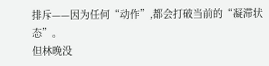排斥——因为任何“动作”,都会打破当前的“凝滞状态”。
但林晚没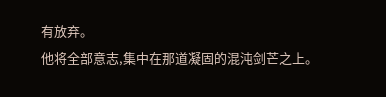有放弃。
他将全部意志,集中在那道凝固的混沌剑芒之上。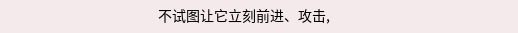不试图让它立刻前进、攻击,